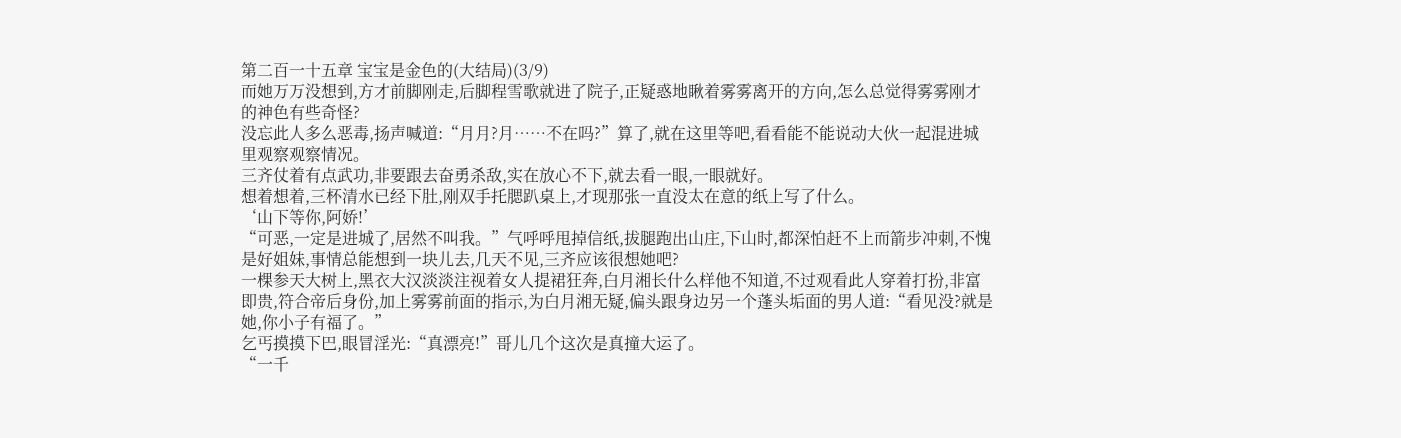第二百一十五章 宝宝是金色的(大结局)(3/9)
而她万万没想到,方才前脚刚走,后脚程雪歌就进了院子,正疑惑地瞅着雾雾离开的方向,怎么总觉得雾雾刚才的神色有些奇怪?
没忘此人多么恶毒,扬声喊道:“月月?月……不在吗?”算了,就在这里等吧,看看能不能说动大伙一起混进城里观察观察情况。
三齐仗着有点武功,非要跟去奋勇杀敌,实在放心不下,就去看一眼,一眼就好。
想着想着,三杯清水已经下肚,刚双手托腮趴桌上,才现那张一直没太在意的纸上写了什么。
‘山下等你,阿娇!’
“可恶,一定是进城了,居然不叫我。”气呼呼甩掉信纸,拔腿跑出山庄,下山时,都深怕赶不上而箭步冲刺,不愧是好姐妹,事情总能想到一块儿去,几天不见,三齐应该很想她吧?
一棵参天大树上,黑衣大汉淡淡注视着女人提裙狂奔,白月湘长什么样他不知道,不过观看此人穿着打扮,非富即贵,符合帝后身份,加上雾雾前面的指示,为白月湘无疑,偏头跟身边另一个蓬头垢面的男人道:“看见没?就是她,你小子有福了。”
乞丐摸摸下巴,眼冒淫光:“真漂亮!”哥儿几个这次是真撞大运了。
“一千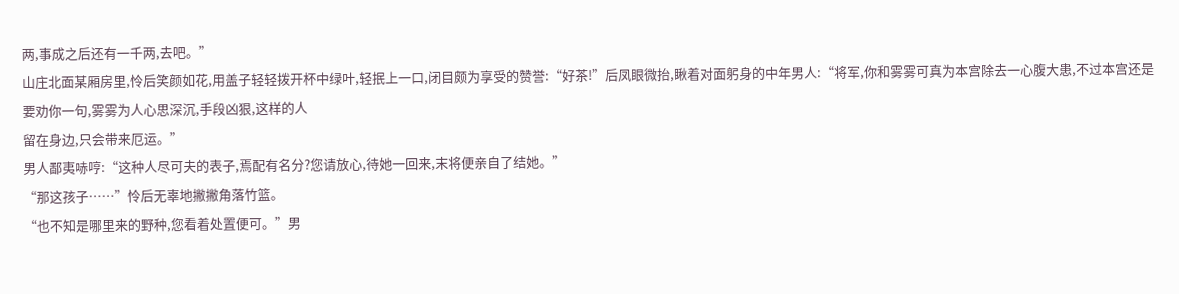两,事成之后还有一千两,去吧。”
山庄北面某厢房里,怜后笑颜如花,用盖子轻轻拨开杯中绿叶,轻抿上一口,闭目颇为享受的赞誉:“好茶!”后凤眼微抬,瞅着对面躬身的中年男人:“将军,你和雾雾可真为本宫除去一心腹大患,不过本宫还是要劝你一句,雾雾为人心思深沉,手段凶狠,这样的人
留在身边,只会带来厄运。”
男人鄙夷哧哼:“这种人尽可夫的表子,焉配有名分?您请放心,待她一回来,末将便亲自了结她。”
“那这孩子……”怜后无辜地撇撇角落竹篮。
“也不知是哪里来的野种,您看着处置便可。”男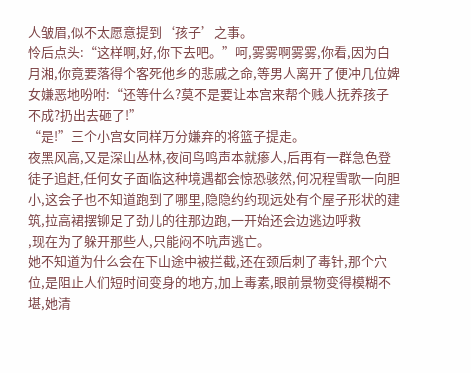人皱眉,似不太愿意提到‘孩子’之事。
怜后点头:“这样啊,好,你下去吧。”呵,雾雾啊雾雾,你看,因为白月湘,你竟要落得个客死他乡的悲戚之命,等男人离开了便冲几位婢女嫌恶地吩咐:“还等什么?莫不是要让本宫来帮个贱人抚养孩子不成?扔出去砸了!”
“是!”三个小宫女同样万分嫌弃的将篮子提走。
夜黑风高,又是深山丛林,夜间鸟鸣声本就瘆人,后再有一群急色登徒子追赶,任何女子面临这种境遇都会惊恐骇然,何况程雪歌一向胆小,这会子也不知道跑到了哪里,隐隐约约现远处有个屋子形状的建筑,拉高裙摆铆足了劲儿的往那边跑,一开始还会边逃边呼救
,现在为了躲开那些人,只能闷不吭声逃亡。
她不知道为什么会在下山途中被拦截,还在颈后刺了毒针,那个穴位,是阻止人们短时间变身的地方,加上毒素,眼前景物变得模糊不堪,她清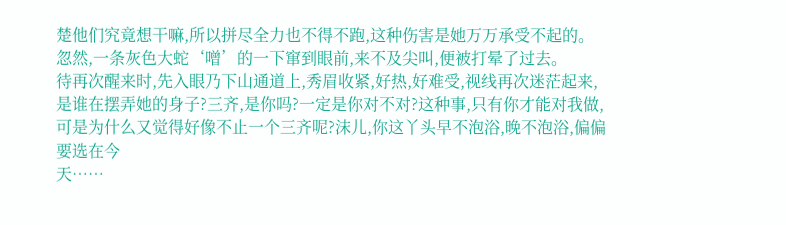楚他们究竟想干嘛,所以拼尽全力也不得不跑,这种伤害是她万万承受不起的。
忽然,一条灰色大蛇‘噌’的一下窜到眼前,来不及尖叫,便被打晕了过去。
待再次醒来时,先入眼乃下山通道上,秀眉收紧,好热,好难受,视线再次迷茫起来,是谁在摆弄她的身子?三齐,是你吗?一定是你对不对?这种事,只有你才能对我做,可是为什么又觉得好像不止一个三齐呢?沫儿,你这丫头早不泡浴,晚不泡浴,偏偏要选在今
天……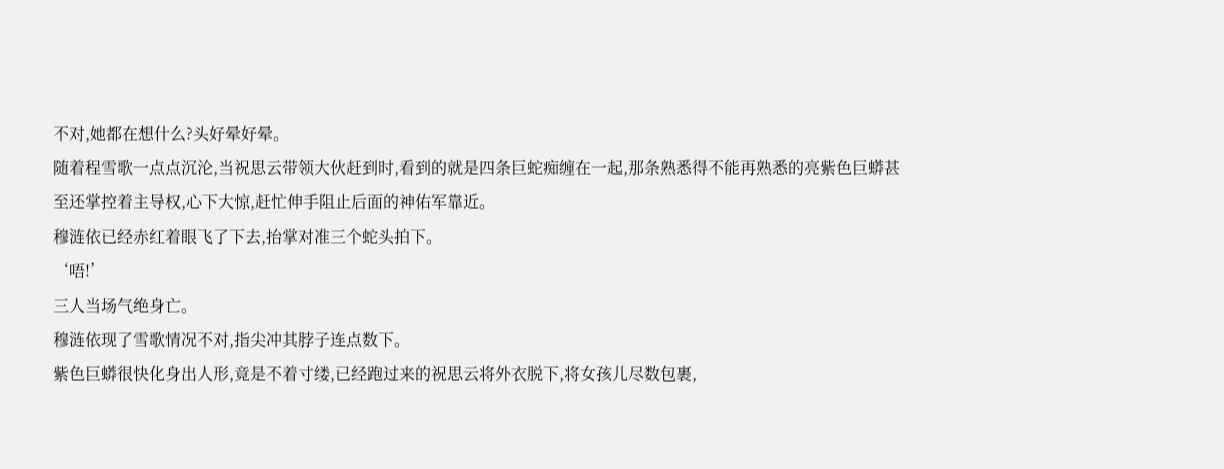不对,她都在想什么?头好晕好晕。
随着程雪歌一点点沉沦,当祝思云带领大伙赶到时,看到的就是四条巨蛇痴缠在一起,那条熟悉得不能再熟悉的亮紫色巨蟒甚至还掌控着主导权,心下大惊,赶忙伸手阻止后面的神佑军靠近。
穆涟依已经赤红着眼飞了下去,抬掌对准三个蛇头拍下。
‘唔!’
三人当场气绝身亡。
穆涟依现了雪歌情况不对,指尖冲其脖子连点数下。
紫色巨蟒很快化身出人形,竟是不着寸缕,已经跑过来的祝思云将外衣脱下,将女孩儿尽数包裹,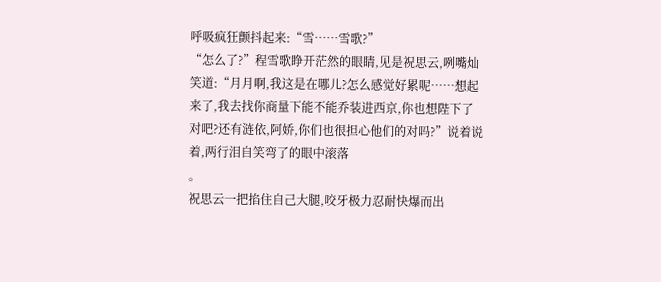呼吸疯狂颤抖起来:“雪……雪歌?”
“怎么了?”程雪歌睁开茫然的眼睛,见是祝思云,咧嘴灿笑道:“月月啊,我这是在哪儿?怎么感觉好累呢……想起来了,我去找你商量下能不能乔装进西京,你也想陛下了对吧?还有涟依,阿娇,你们也很担心他们的对吗?”说着说着,两行泪自笑弯了的眼中滚落
。
祝思云一把掐住自己大腿,咬牙极力忍耐快爆而出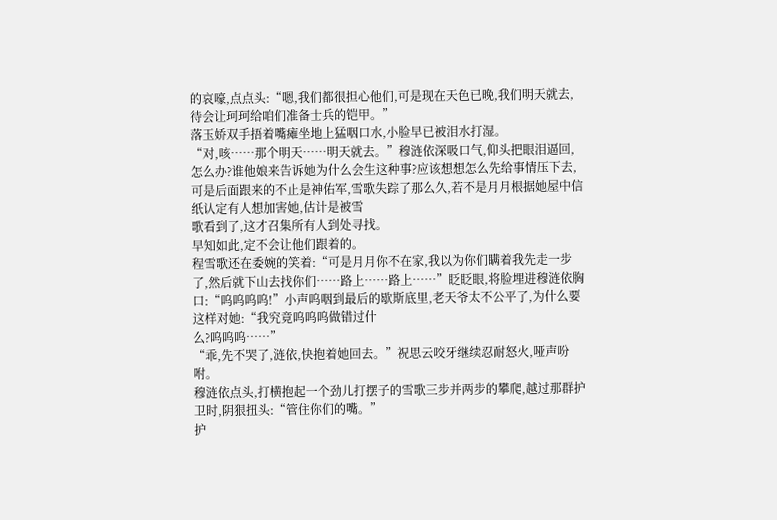的哀嚎,点点头:“嗯,我们都很担心他们,可是现在天色已晚,我们明天就去,待会让珂珂给咱们准备士兵的铠甲。”
落玉娇双手捂着嘴瘫坐地上猛咽口水,小脸早已被泪水打湿。
“对,咳……那个明天……明天就去。”穆涟依深吸口气,仰头把眼泪逼回,怎么办?谁他娘来告诉她为什么会生这种事?应该想想怎么先给事情压下去,可是后面跟来的不止是神佑军,雪歌失踪了那么久,若不是月月根据她屋中信纸认定有人想加害她,估计是被雪
歌看到了,这才召集所有人到处寻找。
早知如此,定不会让他们跟着的。
程雪歌还在委婉的笑着:“可是月月你不在家,我以为你们瞒着我先走一步了,然后就下山去找你们……路上……路上……”眨眨眼,将脸埋进穆涟依胸口:“呜呜呜呜!”小声呜咽到最后的歇斯底里,老天爷太不公平了,为什么要这样对她:“我究竟呜呜呜做错过什
么?呜呜呜……”
“乖,先不哭了,涟依,快抱着她回去。”祝思云咬牙继续忍耐怒火,哑声吩咐。
穆涟依点头,打横抱起一个劲儿打摆子的雪歌三步并两步的攀爬,越过那群护卫时,阴狠扭头:“管住你们的嘴。”
护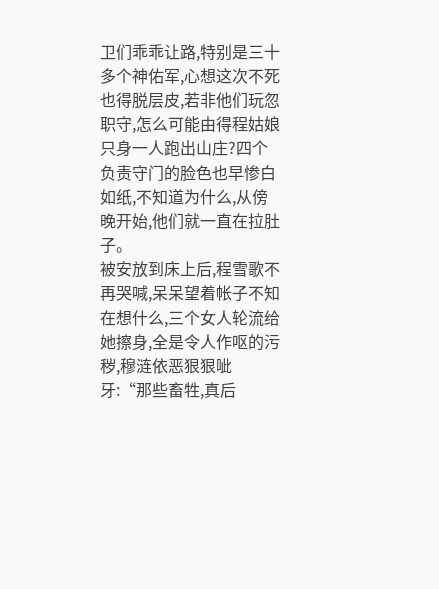卫们乖乖让路,特别是三十多个神佑军,心想这次不死也得脱层皮,若非他们玩忽职守,怎么可能由得程姑娘只身一人跑出山庄?四个负责守门的脸色也早惨白如纸,不知道为什么,从傍晚开始,他们就一直在拉肚子。
被安放到床上后,程雪歌不再哭喊,呆呆望着帐子不知在想什么,三个女人轮流给她擦身,全是令人作呕的污秽,穆涟依恶狠狠呲牙:“那些畜牲,真后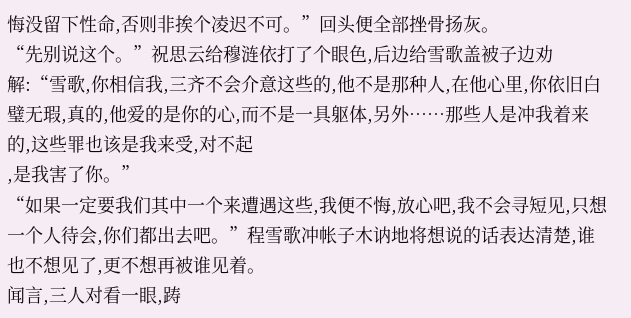悔没留下性命,否则非挨个凌迟不可。”回头便全部挫骨扬灰。
“先别说这个。”祝思云给穆涟依打了个眼色,后边给雪歌盖被子边劝解:“雪歌,你相信我,三齐不会介意这些的,他不是那种人,在他心里,你依旧白璧无瑕,真的,他爱的是你的心,而不是一具躯体,另外……那些人是冲我着来的,这些罪也该是我来受,对不起
,是我害了你。”
“如果一定要我们其中一个来遭遇这些,我便不悔,放心吧,我不会寻短见,只想一个人待会,你们都出去吧。”程雪歌冲帐子木讷地将想说的话表达清楚,谁也不想见了,更不想再被谁见着。
闻言,三人对看一眼,踌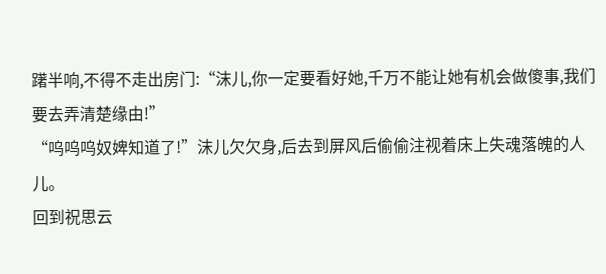躇半响,不得不走出房门:“沫儿,你一定要看好她,千万不能让她有机会做傻事,我们要去弄清楚缘由!”
“呜呜呜奴婢知道了!”沫儿欠欠身,后去到屏风后偷偷注视着床上失魂落魄的人儿。
回到祝思云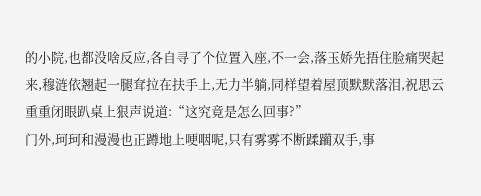的小院,也都没啥反应,各自寻了个位置入座,不一会,落玉娇先捂住脸痛哭起来,穆涟依翘起一腿耷拉在扶手上,无力半躺,同样望着屋顶默默落泪,祝思云重重闭眼趴桌上狠声说道:“这究竟是怎么回事?”
门外,珂珂和漫漫也正蹲地上哽咽呢,只有雾雾不断蹂躏双手,事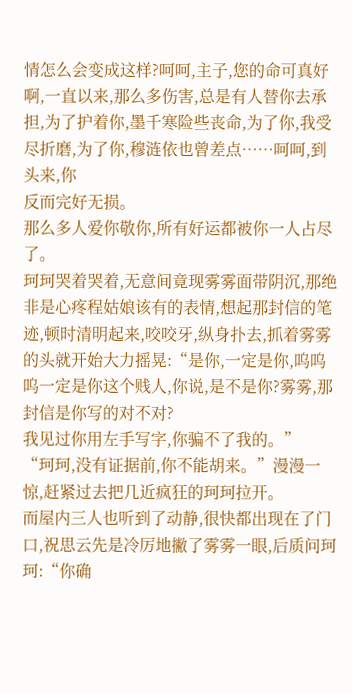情怎么会变成这样?呵呵,主子,您的命可真好啊,一直以来,那么多伤害,总是有人替你去承担,为了护着你,墨千寒险些丧命,为了你,我受尽折磨,为了你,穆涟依也曾差点……呵呵,到头来,你
反而完好无损。
那么多人爱你敬你,所有好运都被你一人占尽了。
珂珂哭着哭着,无意间竟现雾雾面带阴沉,那绝非是心疼程姑娘该有的表情,想起那封信的笔迹,顿时清明起来,咬咬牙,纵身扑去,抓着雾雾的头就开始大力摇晃:“是你,一定是你,呜呜呜一定是你这个贱人,你说,是不是你?雾雾,那封信是你写的对不对?
我见过你用左手写字,你骗不了我的。”
“珂珂,没有证据前,你不能胡来。”漫漫一惊,赶紧过去把几近疯狂的珂珂拉开。
而屋内三人也听到了动静,很快都出现在了门口,祝思云先是冷厉地撇了雾雾一眼,后质问珂珂:“你确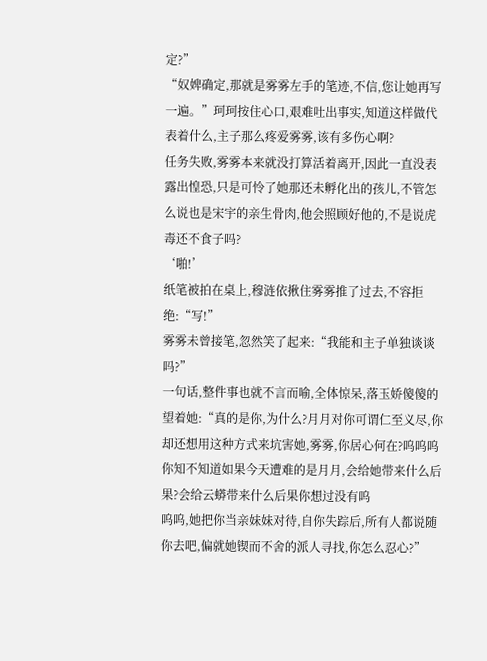定?”
“奴婢确定,那就是雾雾左手的笔迹,不信,您让她再写一遍。”珂珂按住心口,艰难吐出事实,知道这样做代表着什么,主子那么疼爱雾雾,该有多伤心啊?
任务失败,雾雾本来就没打算活着离开,因此一直没表露出惶恐,只是可怜了她那还未孵化出的孩儿,不管怎么说也是宋宇的亲生骨肉,他会照顾好他的,不是说虎毒还不食子吗?
‘啪!’
纸笔被拍在桌上,穆涟依揪住雾雾推了过去,不容拒绝:“写!”
雾雾未曾接笔,忽然笑了起来:“我能和主子单独谈谈吗?”
一句话,整件事也就不言而喻,全体惊呆,落玉娇傻傻的望着她:“真的是你,为什么?月月对你可谓仁至义尽,你却还想用这种方式来坑害她,雾雾,你居心何在?呜呜呜你知不知道如果今天遭难的是月月,会给她带来什么后果?会给云蟒带来什么后果你想过没有呜
呜呜,她把你当亲妹妹对待,自你失踪后,所有人都说随你去吧,偏就她锲而不舍的派人寻找,你怎么忍心?”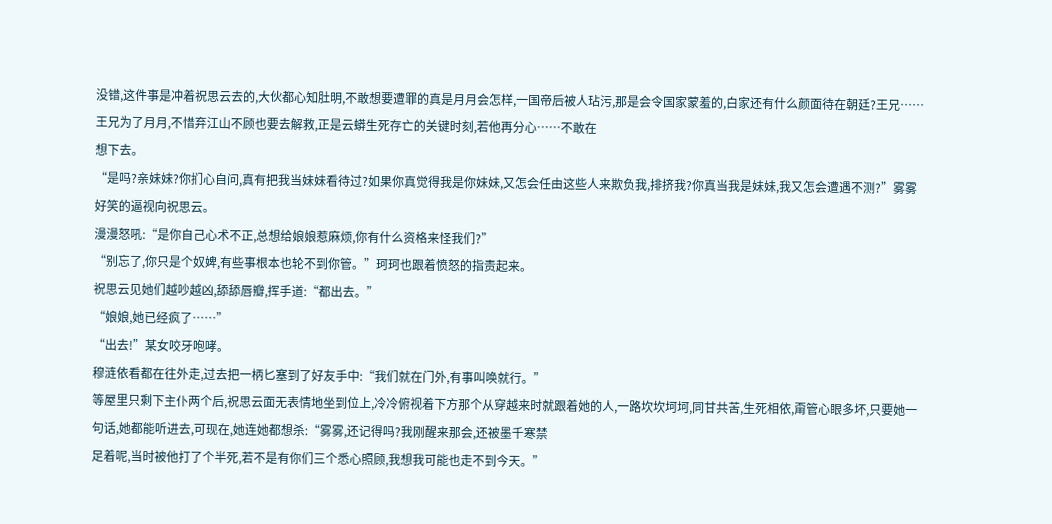没错,这件事是冲着祝思云去的,大伙都心知肚明,不敢想要遭罪的真是月月会怎样,一国帝后被人玷污,那是会令国家蒙羞的,白家还有什么颜面待在朝廷?王兄……王兄为了月月,不惜弃江山不顾也要去解救,正是云蟒生死存亡的关键时刻,若他再分心……不敢在
想下去。
“是吗?亲妹妹?你扪心自问,真有把我当妹妹看待过?如果你真觉得我是你妹妹,又怎会任由这些人来欺负我,排挤我?你真当我是妹妹,我又怎会遭遇不测?”雾雾好笑的逼视向祝思云。
漫漫怒吼:“是你自己心术不正,总想给娘娘惹麻烦,你有什么资格来怪我们?”
“别忘了,你只是个奴婢,有些事根本也轮不到你管。”珂珂也跟着愤怒的指责起来。
祝思云见她们越吵越凶,舔舔唇瓣,挥手道:“都出去。”
“娘娘,她已经疯了……”
“出去!”某女咬牙咆哮。
穆涟依看都在往外走,过去把一柄匕塞到了好友手中:“我们就在门外,有事叫唤就行。”
等屋里只剩下主仆两个后,祝思云面无表情地坐到位上,冷冷俯视着下方那个从穿越来时就跟着她的人,一路坎坎坷坷,同甘共苦,生死相依,甭管心眼多坏,只要她一句话,她都能听进去,可现在,她连她都想杀:“雾雾,还记得吗?我刚醒来那会,还被墨千寒禁
足着呢,当时被他打了个半死,若不是有你们三个悉心照顾,我想我可能也走不到今天。”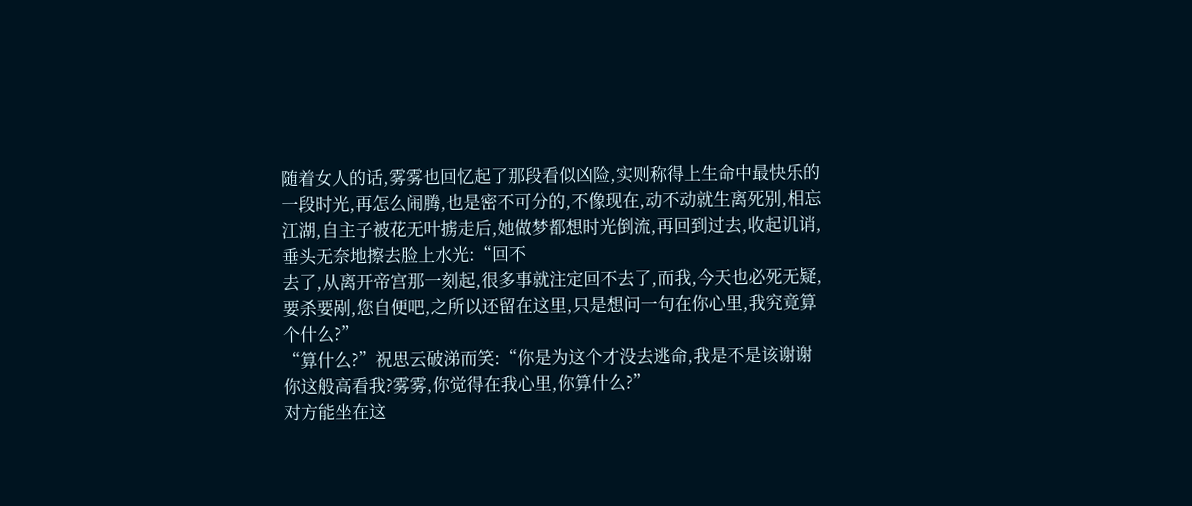随着女人的话,雾雾也回忆起了那段看似凶险,实则称得上生命中最快乐的一段时光,再怎么闹腾,也是密不可分的,不像现在,动不动就生离死别,相忘江湖,自主子被花无叶掳走后,她做梦都想时光倒流,再回到过去,收起讥诮,垂头无奈地擦去脸上水光:“回不
去了,从离开帝宫那一刻起,很多事就注定回不去了,而我,今天也必死无疑,要杀要剐,您自便吧,之所以还留在这里,只是想问一句在你心里,我究竟算个什么?”
“算什么?”祝思云破涕而笑:“你是为这个才没去逃命,我是不是该谢谢你这般高看我?雾雾,你觉得在我心里,你算什么?”
对方能坐在这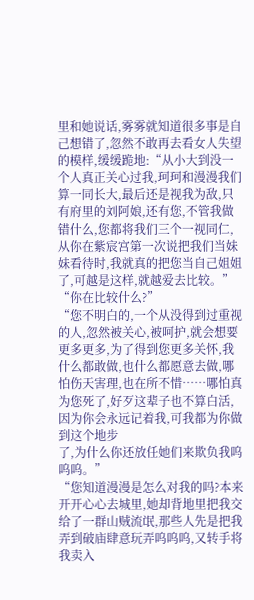里和她说话,雾雾就知道很多事是自己想错了,忽然不敢再去看女人失望的模样,缓缓跪地:“从小大到没一个人真正关心过我,珂珂和漫漫我们算一同长大,最后还是视我为敌,只有府里的刘阿娘,还有您,不管我做错什么,您都将我们三个一视同仁,
从你在紫宸宫第一次说把我们当妹妹看待时,我就真的把您当自己姐姐了,可越是这样,就越爱去比较。”
“你在比较什么?”
“您不明白的,一个从没得到过重视的人,忽然被关心,被呵护,就会想要更多更多,为了得到您更多关怀,我什么都敢做,也什么都愿意去做,哪怕伤天害理,也在所不惜……哪怕真为您死了,好歹这辈子也不算白活,因为你会永远记着我,可我都为你做到这个地步
了,为什么你还放任她们来欺负我呜呜呜。”
“您知道漫漫是怎么对我的吗?本来开开心心去城里,她却背地里把我交给了一群山贼流氓,那些人先是把我弄到破庙肆意玩弄呜呜呜,又转手将我卖入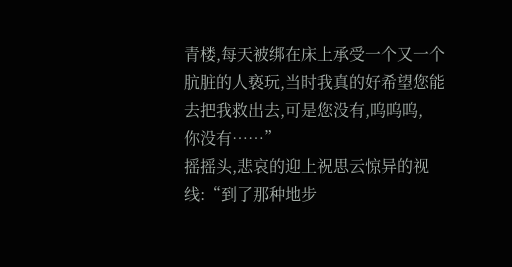青楼,每天被绑在床上承受一个又一个肮脏的人亵玩,当时我真的好希望您能去把我救出去,可是您没有,呜呜呜,
你没有……”
摇摇头,悲哀的迎上祝思云惊异的视线:“到了那种地步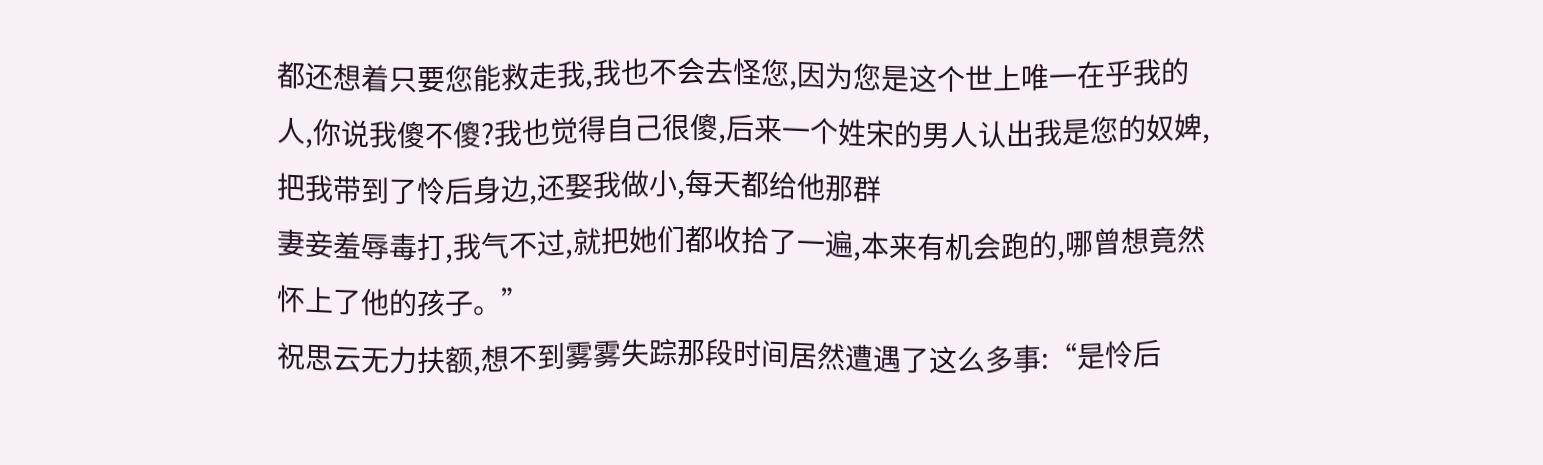都还想着只要您能救走我,我也不会去怪您,因为您是这个世上唯一在乎我的人,你说我傻不傻?我也觉得自己很傻,后来一个姓宋的男人认出我是您的奴婢,把我带到了怜后身边,还娶我做小,每天都给他那群
妻妾羞辱毒打,我气不过,就把她们都收拾了一遍,本来有机会跑的,哪曾想竟然怀上了他的孩子。”
祝思云无力扶额,想不到雾雾失踪那段时间居然遭遇了这么多事:“是怜后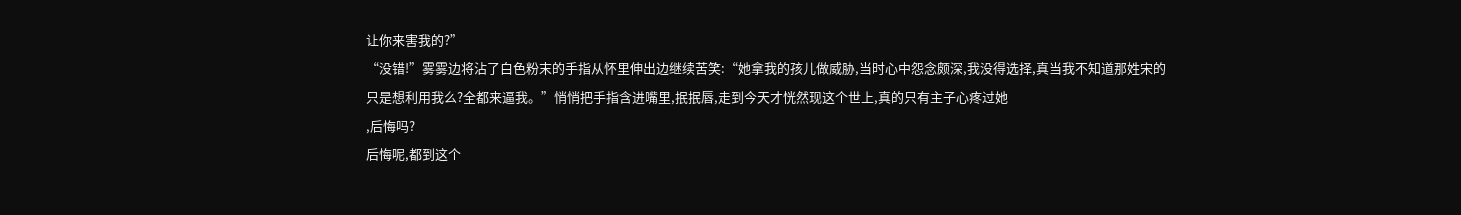让你来害我的?”
“没错!”雾雾边将沾了白色粉末的手指从怀里伸出边继续苦笑:“她拿我的孩儿做威胁,当时心中怨念颇深,我没得选择,真当我不知道那姓宋的只是想利用我么?全都来逼我。”悄悄把手指含进嘴里,抿抿唇,走到今天才恍然现这个世上,真的只有主子心疼过她
,后悔吗?
后悔呢,都到这个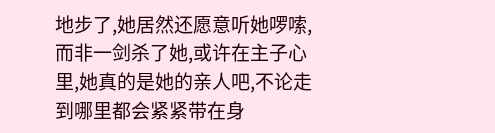地步了,她居然还愿意听她啰嗦,而非一剑杀了她,或许在主子心里,她真的是她的亲人吧,不论走到哪里都会紧紧带在身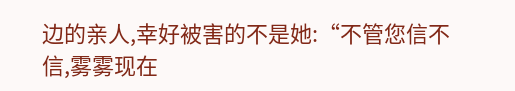边的亲人,幸好被害的不是她:“不管您信不信,雾雾现在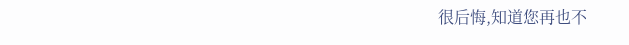很后悔,知道您再也不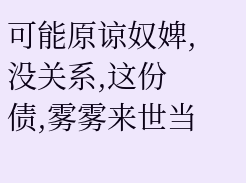可能原谅奴婢,没关系,这份债,雾雾来世当